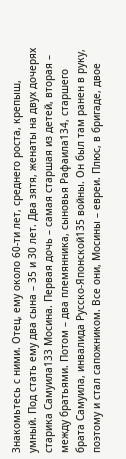Знакомьтесь с ними. Отец, ему около 60-ти лет, среднего роста, крепыш, умный. Под стать ему два сына – 35 и 30 лет. Два зятя, женаты на двух дочерях старика Самуила133 Мосина. Первая дочь – самая старшая из детей, вторая – между братьями. Потом – два племянника, сыновья Рафаила134, старшего брата Самуила, инвалида Русско-Японской135 войны. Он был там ранен в руку, поэтому и стал сапожником. Все они, Мосины – евреи. Плюс, в бригаде, двое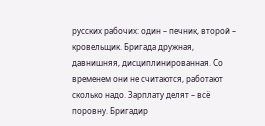русских рабочих: один – печник, второй – кровельщик. Бригада дружная, давнишняя, дисциплинированная. Со временем они не считаются, работают сколько надо. Зарплату делят – всё поровну. Бригадир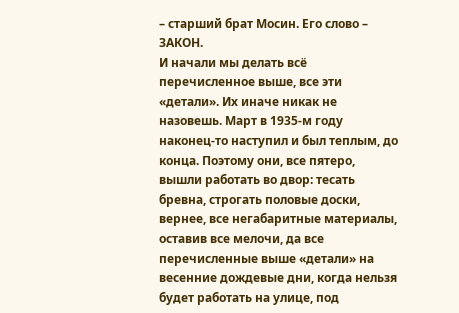– старший брат Мосин. Его слово – ЗАКОН.
И начали мы делать всё перечисленное выше, все эти «детали». Их иначе никак не назовешь. Март в 1935-м году наконец-то наступил и был теплым, до конца. Поэтому они, все пятеро, вышли работать во двор: тесать бревна, строгать половые доски, вернее, все негабаритные материалы, оставив все мелочи, да все перечисленные выше «детали» на весенние дождевые дни, когда нельзя будет работать на улице, под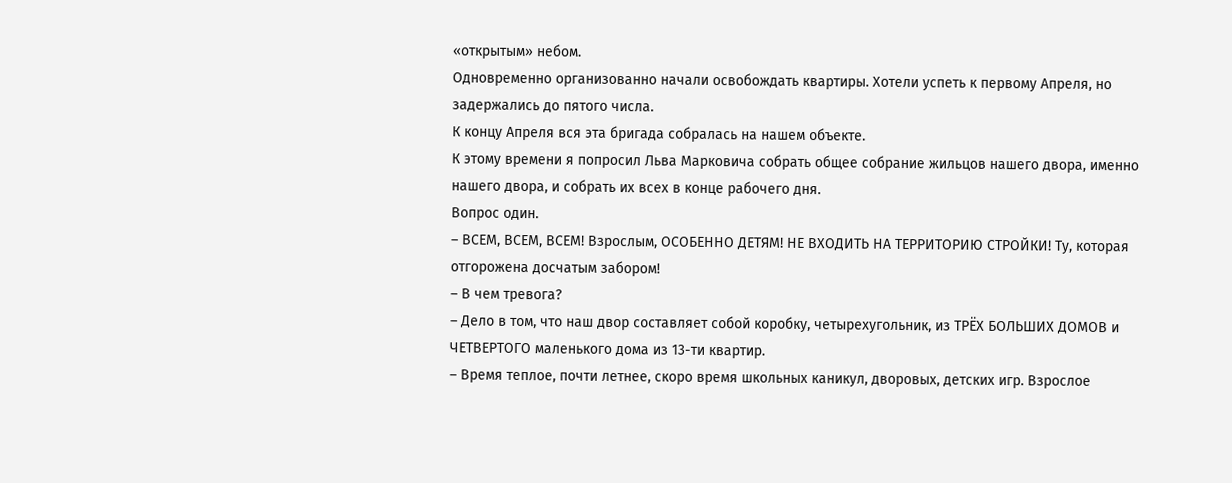«открытым» небом.
Одновременно организованно начали освобождать квартиры. Хотели успеть к первому Апреля, но задержались до пятого числа.
К концу Апреля вся эта бригада собралась на нашем объекте.
К этому времени я попросил Льва Марковича собрать общее собрание жильцов нашего двора, именно нашего двора, и собрать их всех в конце рабочего дня.
Вопрос один.
– ВСЕМ, ВСЕМ, ВСЕМ! Взрослым, ОСОБЕННО ДЕТЯМ! НЕ ВХОДИТЬ НА ТЕРРИТОРИЮ СТРОЙКИ! Ту, которая отгорожена досчатым забором!
– В чем тревога?
– Дело в том, что наш двор составляет собой коробку, четырехугольник, из ТРЁХ БОЛЬШИХ ДОМОВ и ЧЕТВЕРТОГО маленького дома из 13-ти квартир.
– Время теплое, почти летнее, скоро время школьных каникул, дворовых, детских игр. Взрослое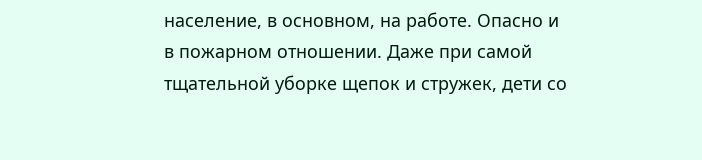население, в основном, на работе. Опасно и в пожарном отношении. Даже при самой тщательной уборке щепок и стружек, дети со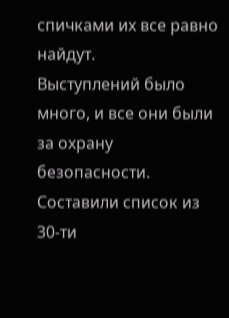спичками их все равно найдут.
Выступлений было много, и все они были за охрану безопасности. Составили список из 30-ти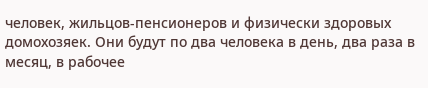человек, жильцов-пенсионеров и физически здоровых домохозяек. Они будут по два человека в день, два раза в месяц, в рабочее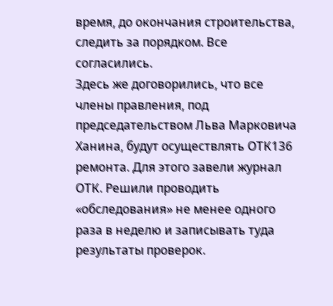время, до окончания строительства, следить за порядком. Все согласились.
Здесь же договорились, что все члены правления, под председательством Льва Марковича Ханина, будут осуществлять ОТК136 ремонта. Для этого завели журнал ОТК. Решили проводить «обследования» не менее одного раза в неделю и записывать туда результаты проверок.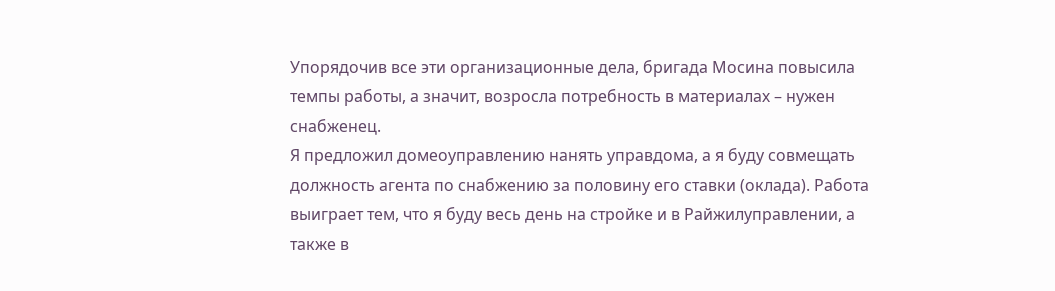Упорядочив все эти организационные дела, бригада Мосина повысила темпы работы, а значит, возросла потребность в материалах – нужен снабженец.
Я предложил домеоуправлению нанять управдома, а я буду совмещать должность агента по снабжению за половину его ставки (оклада). Работа выиграет тем, что я буду весь день на стройке и в Райжилуправлении, а также в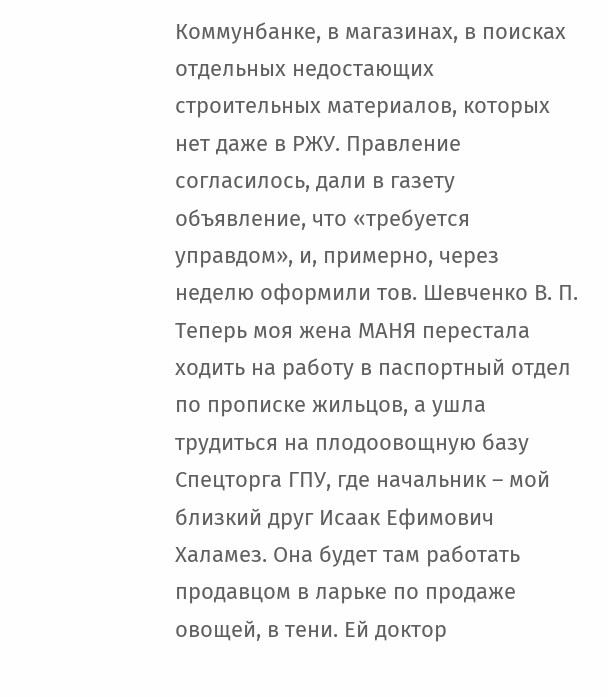Коммунбанке, в магазинах, в поисках отдельных недостающих строительных материалов, которых нет даже в РЖУ. Правление согласилось, дали в газету объявление, что «требуется управдом», и, примерно, через неделю оформили тов. Шевченко В. П.
Теперь моя жена МАНЯ перестала ходить на работу в паспортный отдел по прописке жильцов, а ушла трудиться на плодоовощную базу Спецторга ГПУ, где начальник – мой близкий друг Исаак Ефимович Халамез. Она будет там работать продавцом в ларьке по продаже овощей, в тени. Ей доктор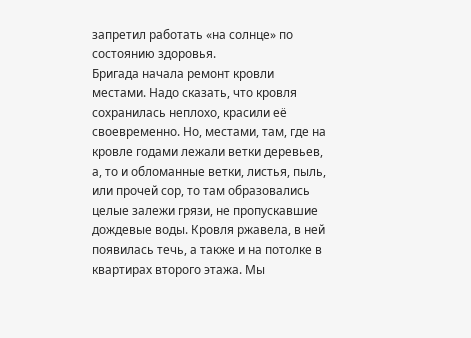запретил работать «на солнце» по состоянию здоровья.
Бригада начала ремонт кровли местами. Надо сказать, что кровля сохранилась неплохо, красили её своевременно. Но, местами, там, где на кровле годами лежали ветки деревьев, а, то и обломанные ветки, листья, пыль, или прочей сор, то там образовались целые залежи грязи, не пропускавшие дождевые воды. Кровля ржавела, в ней появилась течь, а также и на потолке в квартирах второго этажа. Мы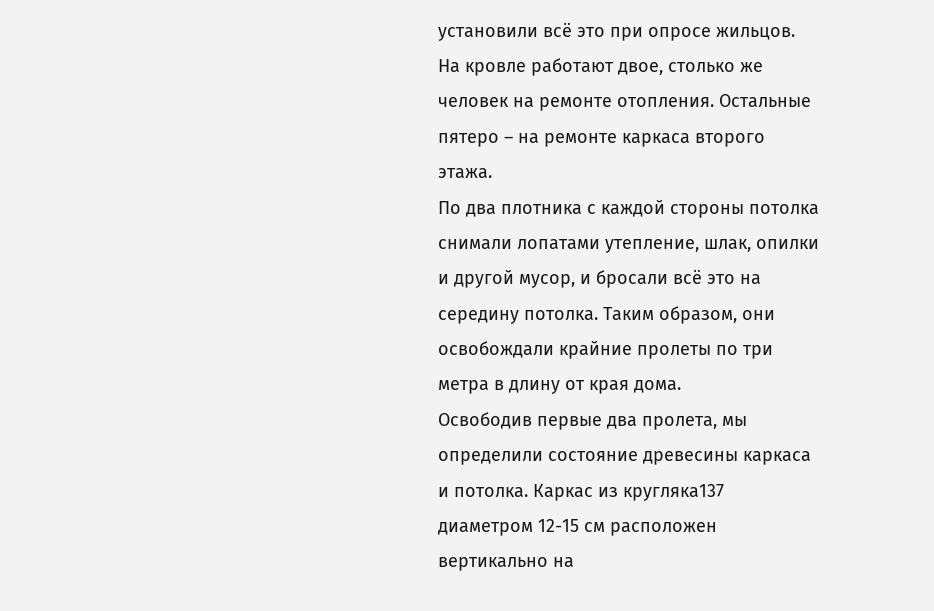установили всё это при опросе жильцов.
На кровле работают двое, столько же человек на ремонте отопления. Остальные пятеро – на ремонте каркаса второго этажа.
По два плотника с каждой стороны потолка снимали лопатами утепление, шлак, опилки и другой мусор, и бросали всё это на середину потолка. Таким образом, они освобождали крайние пролеты по три метра в длину от края дома.
Освободив первые два пролета, мы определили состояние древесины каркаса и потолка. Каркас из кругляка137 диаметром 12-15 см расположен вертикально на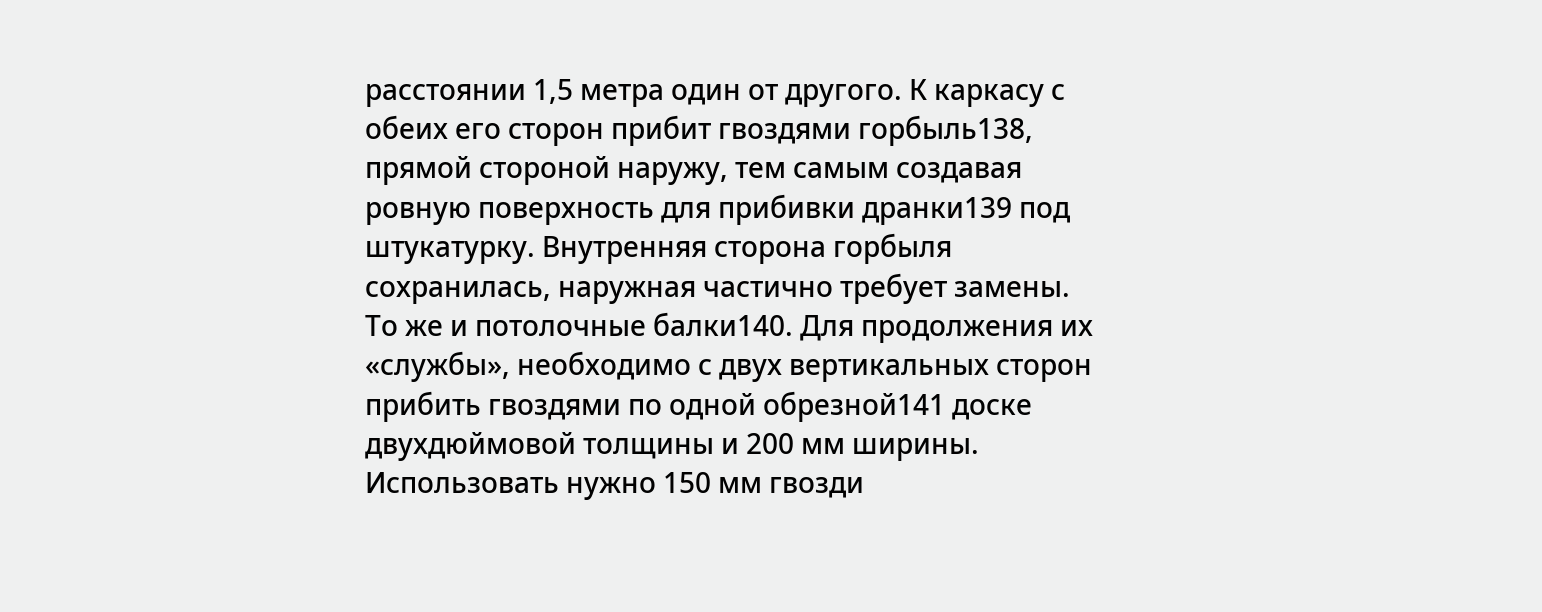расстоянии 1,5 метра один от другого. К каркасу с обеих его сторон прибит гвоздями горбыль138, прямой стороной наружу, тем самым создавая ровную поверхность для прибивки дранки139 под штукатурку. Внутренняя сторона горбыля сохранилась, наружная частично требует замены.
То же и потолочные балки140. Для продолжения их «службы», необходимо с двух вертикальных сторон прибить гвоздями по одной обрезной141 доске двухдюймовой толщины и 200 мм ширины. Использовать нужно 150 мм гвозди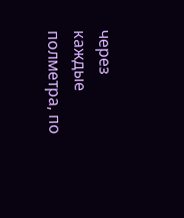через каждые полметра, по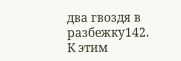два гвоздя в разбежку142.
К этим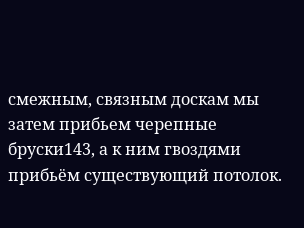смежным, связным доскам мы затем прибьем черепные бруски143, а к ним гвоздями прибьём существующий потолок.